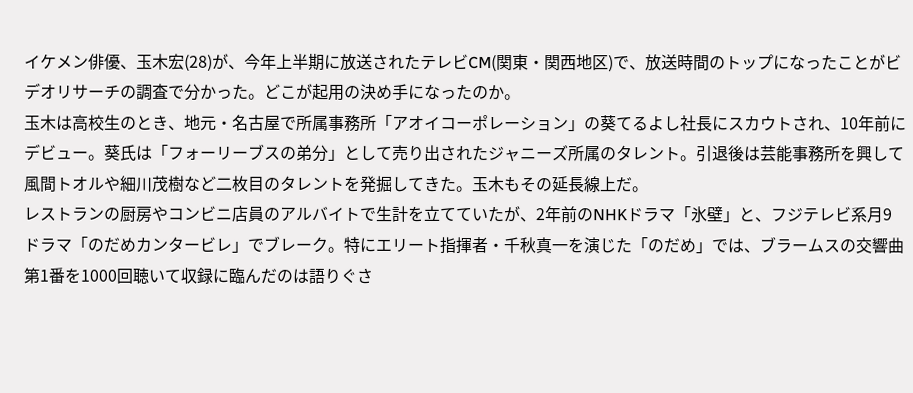イケメン俳優、玉木宏(28)が、今年上半期に放送されたテレビCM(関東・関西地区)で、放送時間のトップになったことがビデオリサーチの調査で分かった。どこが起用の決め手になったのか。
玉木は高校生のとき、地元・名古屋で所属事務所「アオイコーポレーション」の葵てるよし社長にスカウトされ、10年前にデビュー。葵氏は「フォーリーブスの弟分」として売り出されたジャニーズ所属のタレント。引退後は芸能事務所を興して風間トオルや細川茂樹など二枚目のタレントを発掘してきた。玉木もその延長線上だ。
レストランの厨房やコンビニ店員のアルバイトで生計を立てていたが、2年前のNHKドラマ「氷壁」と、フジテレビ系月9ドラマ「のだめカンタービレ」でブレーク。特にエリート指揮者・千秋真一を演じた「のだめ」では、ブラームスの交響曲第1番を1000回聴いて収録に臨んだのは語りぐさ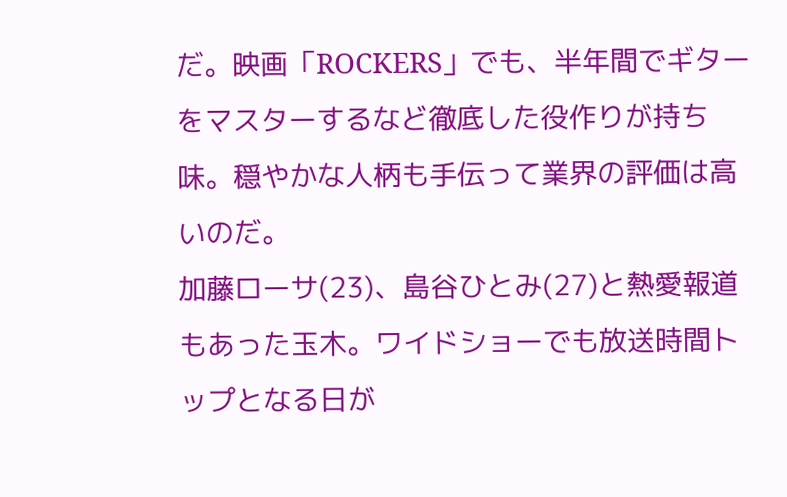だ。映画「ROCKERS」でも、半年間でギターをマスターするなど徹底した役作りが持ち味。穏やかな人柄も手伝って業界の評価は高いのだ。
加藤ローサ(23)、島谷ひとみ(27)と熱愛報道もあった玉木。ワイドショーでも放送時間トップとなる日が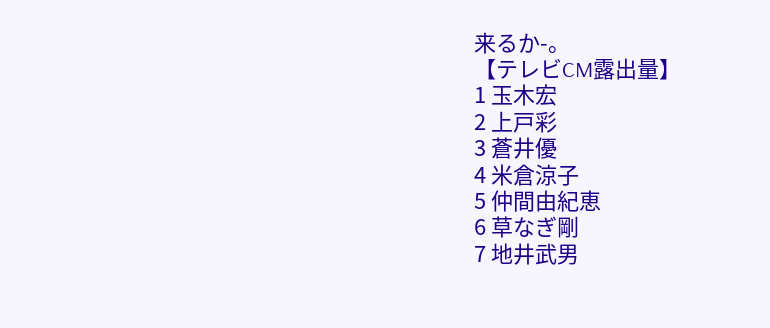来るか-。
【テレビCM露出量】
1 玉木宏
2 上戸彩
3 蒼井優
4 米倉涼子
5 仲間由紀恵
6 草なぎ剛
7 地井武男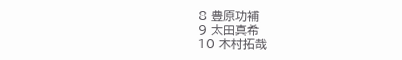8 豊原功補
9 太田真希
10 木村拓哉